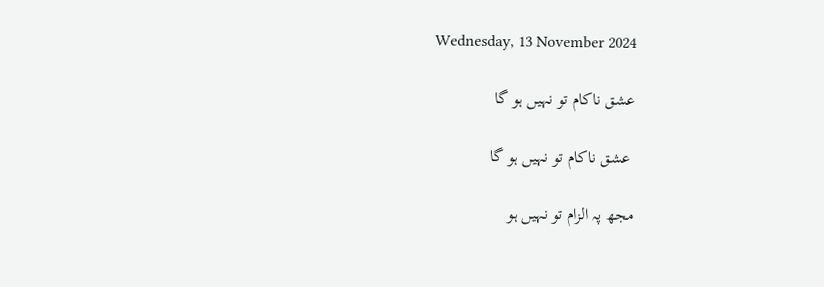Wednesday, 13 November 2024

عشق ناکام تو نہیں ہو گا

 عشق ناکام تو نہیں ہو گا

مجھ پہ الزام تو نہیں ہو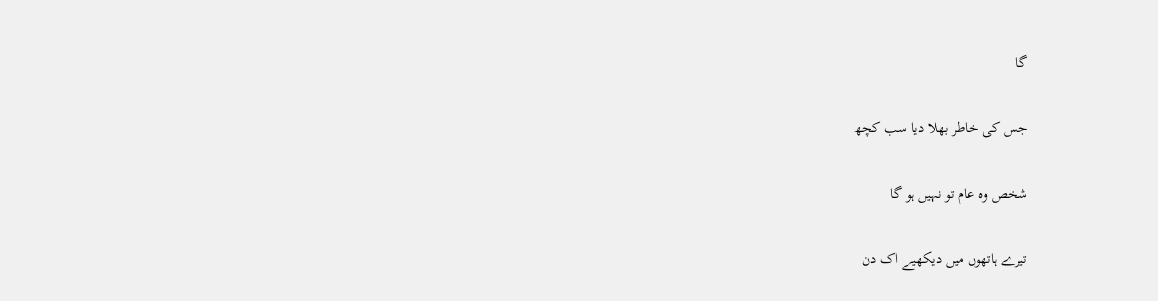گا

جس کی خاطر بھلا دیا سب کچھ

شخص وہ عام تو نہیں ہو گا

تیرے ہاتھوں میں دیکھیے اک دن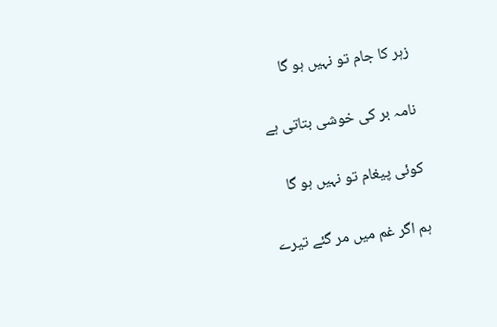زہر کا جام تو نہیں ہو گا

نامہ بر کی خوشی بتاتی ہے

کوئی پیغام تو نہیں ہو گا

ہم اگر غم میں مر گئے تیرے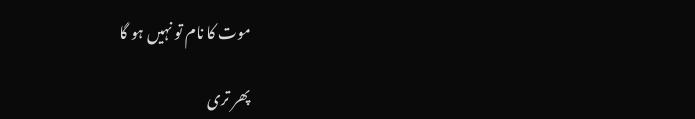موت کا نام تو نہیں ہو گا

پھر تری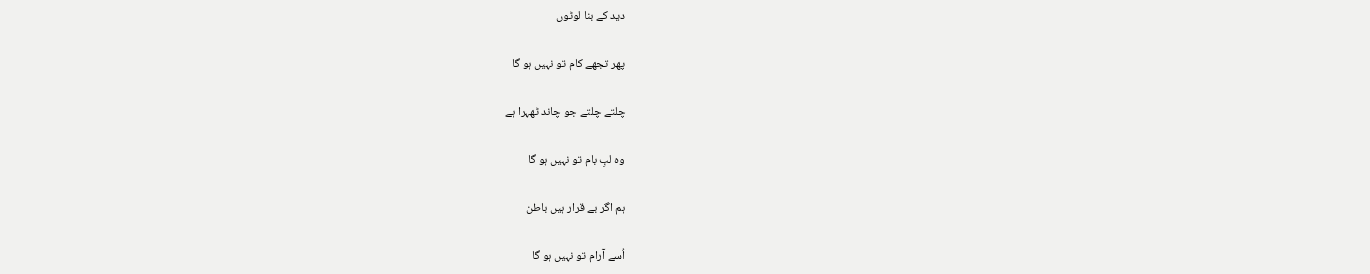دید کے بنا لوٹوں

پھر تجھے کام تو نہیں ہو گا

چلتے چلتے جو چاند ٹھہرا ہے

وہ لبِ بام تو نہیں ہو گا

ہم اگر بے قرار ہیں باطن

اُسے آرام تو نہیں ہو گا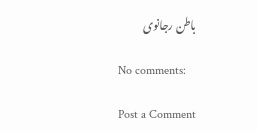باطن رجانوی

No comments:

Post a Comment